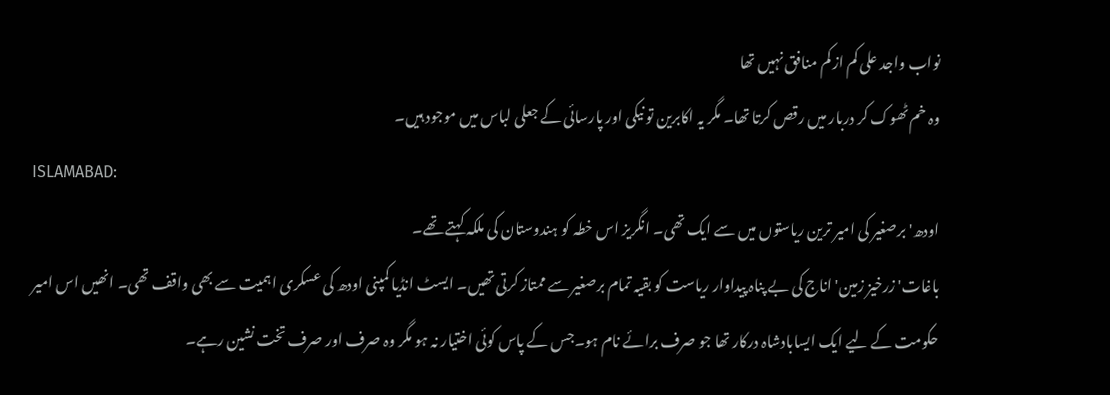نواب واجد علی کم از کم منافق نہیں تھا
وہ خم ٹھوک کر دربار میں رقص کرتا تھا۔ مگر یہ اکابرین تو نیکی اور پارسائی کے جعلی لباس میں موجود ہیں۔
ISLAMABAD:
اودھ' برصغیر کی امیر ترین ریاستوں میں سے ایک تھی۔ انگریز اس خطہ کو ہندوستان کی ملکہ کہتے تھے۔
باغات' زرخیز زمین' اناج کی بے پناہ پیداوار ریاست کو بقیہ تمام برصغیر سے ممتاز کرتی تھیں۔ ایسٹ انڈیا کمپنی اودھ کی عسکری اہمیت سے بھی واقف تھی۔ انھیں اس امیر حکومت کے لیے ایک ایسابادشاہ درکار تھا جو صرف برائے نام ہو۔جس کے پاس کوئی اختیار نہ ہو مگر وہ صرف اور صرف تخت نشین رہے۔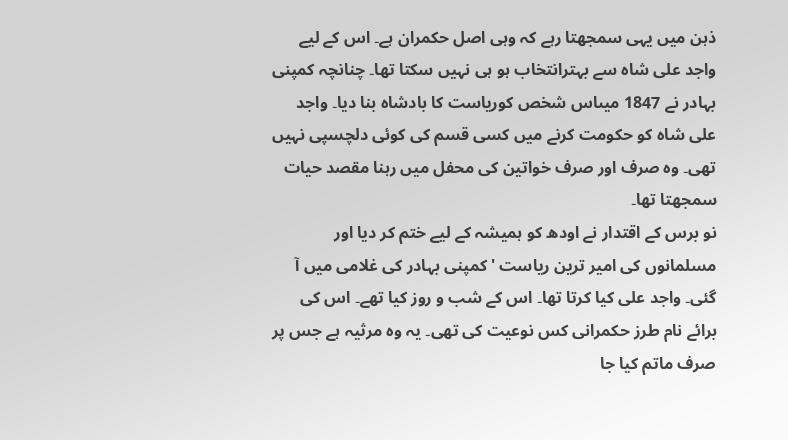ذہن میں یہی سمجھتا رہے کہ وہی اصل حکمران ہے۔ اس کے لیے واجد علی شاہ سے بہترانتخاب ہو ہی نہیں سکتا تھا۔ چنانچہ کمپنی بہادر نے 1847 میںاس شخص کوریاست کا بادشاہ بنا دیا۔ واجد علی شاہ کو حکومت کرنے میں کسی قسم کی کوئی دلچسپی نہیں تھی۔ وہ صرف اور صرف خواتین کی محفل میں رہنا مقصد حیات سمجھتا تھا۔
نو برس کے اقتدار نے اودھ کو ہمیشہ کے لیے ختم کر دیا اور مسلمانوں کی امیر ترین ریاست ' کمپنی بہادر کی غلامی میں آ گئی۔ واجد علی کیا کرتا تھا۔ اس کے شب و روز کیا تھے۔ اس کی برائے نام طرز حکمرانی کس نوعیت کی تھی۔ یہ وہ مرثیہ ہے جس پر صرف ماتم کیا جا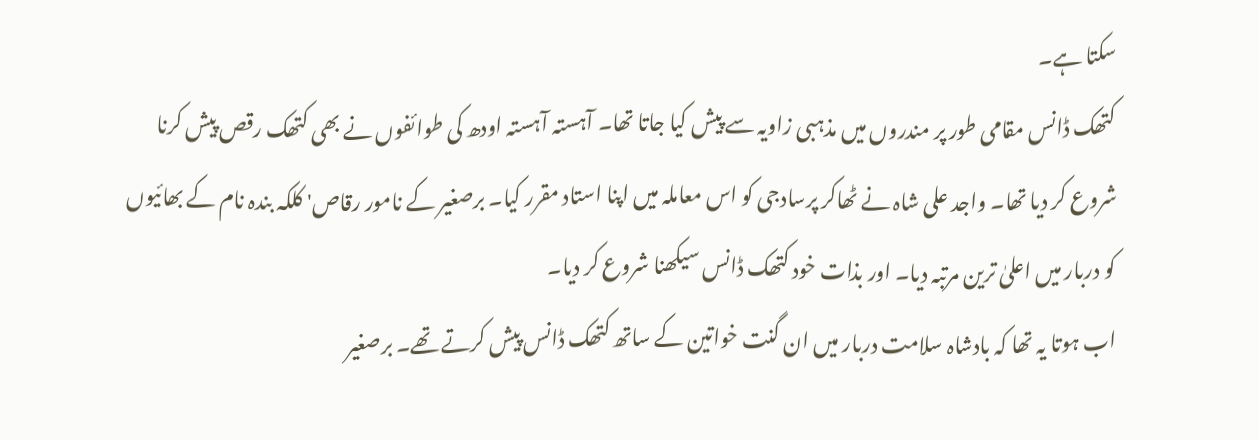سکتا ہے۔
کتھک ڈانس مقامی طور پر مندروں میں مذہبی زاویہ سے پیش کیا جاتا تھا۔ آہستہ آہستہ اودھ کی طوائفوں نے بھی کتھک رقص پیش کرنا شروع کر دیا تھا۔ واجد علی شاہ نے ٹھاکر پرسادجی کو اس معاملہ میں اپنا استاد مقرر کیا۔ برصغیر کے نامور رقاص' کلکہ بندہ نام کے بھائیوں کو دربار میں اعلیٰ ترین مرتبہ دیا۔ اور بذات خود کتھک ڈانس سیکھنا شروع کر دیا۔
اب ہوتا یہ تھا کہ بادشاہ سلامت دربار میں ان گنت خواتین کے ساتھ کتھک ڈانس پیش کرتے تھے۔ برصغیر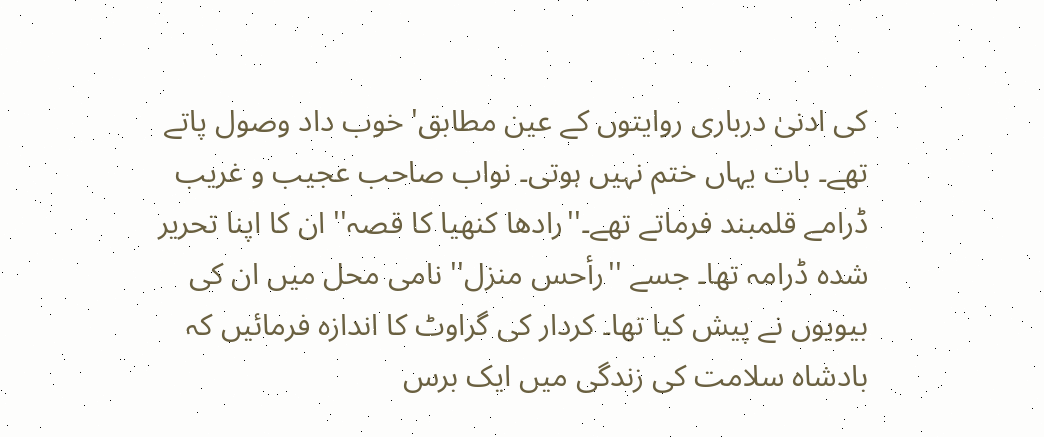کی ادنیٰ درباری روایتوں کے عین مطابق' خوب داد وصول پاتے تھے۔ بات یہاں ختم نہیں ہوتی۔ نواب صاحب عجیب و غریب ڈرامے قلمبند فرماتے تھے۔''رادھا کنھیا کا قصہ'' ان کا اپنا تحریر شدہ ڈرامہ تھا۔ جسے ''رأحس منزل'' نامی محل میں ان کی بیویوں نے پیش کیا تھا۔ کردار کی گراوٹ کا اندازہ فرمائیں کہ بادشاہ سلامت کی زندگی میں ایک برس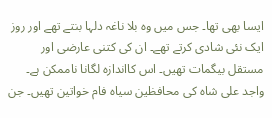ایسا بھی تھا۔ جس میں وہ بلا ناغہ دلہا بنتے تھے اور روز ایک نئی شادی کرتے تھے۔ ان کی کتنی عارضی اور مستقل بیگمات تھیں۔ اس کااندازہ لگانا ناممکن ہے۔
واجد علی شاہ کی محافظین سیاہ فام خواتین تھیں۔ جن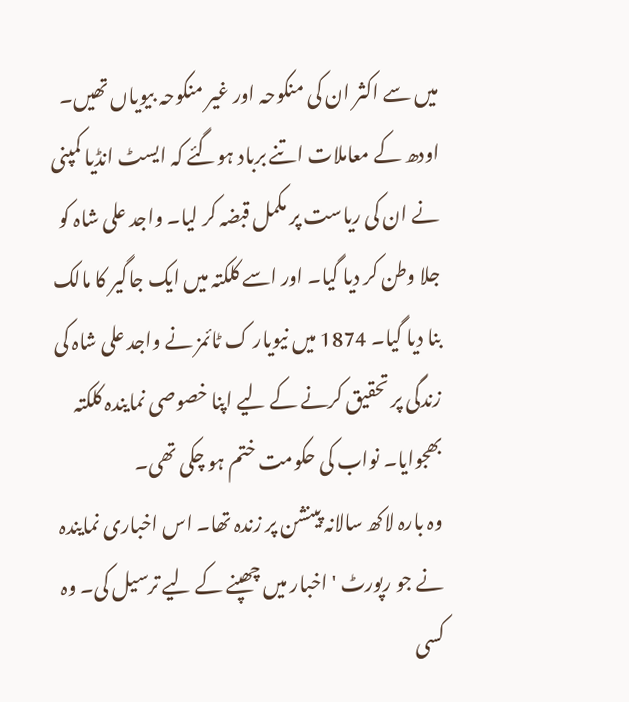میں سے اکثر ان کی منکوحہ اور غیر منکوحہ بیویاں تھیں۔ اودھ کے معاملات اتنے برباد ہوگئے کہ ایسٹ انڈیا کمپنی نے ان کی ریاست پر مکمل قبضہ کر لیا۔ واجد علی شاہ کو جلا وطن کر دیا گیا۔ اور اسے کلکتہ میں ایک جاگیر کا مالک بنا دیا گیا۔ 1874 میں نیویار ک ٹائمز نے واجد علی شاہ کی زندگی پر تحقیق کرنے کے لیے اپنا خصوصی نمایندہ کلکتہ بھجوایا۔ نواب کی حکومت ختم ہو چکی تھی۔
وہ بارہ لاکھ سالانہ پینشن پر زندہ تھا۔ اس اخباری نمایندہ نے جو رپورٹ ' اخبار میں چھپنے کے لیے ترسیل کی۔ وہ کسی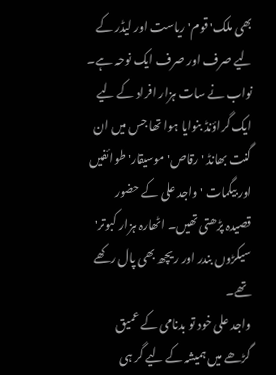بھی ملک' قوم' ریاست اور لیڈر کے لیے صرف اور صرف ایک نوحہ ہے۔ نواب نے سات ہزار افراد کے لیے ایک گراؤنڈ بنوایا ہوا تھا جس میں ان گنت بھانڈ ' رقاص' موسیقار' طوائفیں اور بیگمات ' واجد علی کے حضور قصیدہ پڑھتی تھیں۔ اٹھارہ ہزار کبوتر' سیکڑوں بندر اور ریچھ بھی پال رکھے تھے۔
واجد علی خود تو بدنامی کے عمیق گڑھے میں ہمیشہ کے لیے گر ہی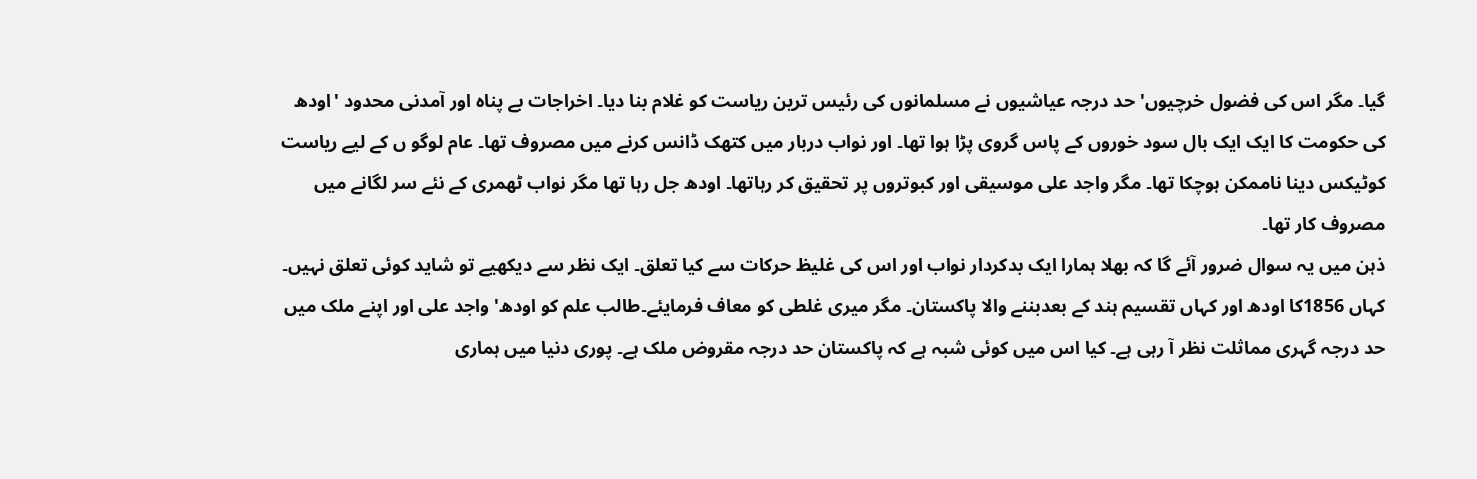گیا۔ مگر اس کی فضول خرچیوں' حد درجہ عیاشیوں نے مسلمانوں کی رئیس ترین ریاست کو غلام بنا دیا۔ اخراجات بے پناہ اور آمدنی محدود 'اودھ کی حکومت کا ایک ایک بال سود خوروں کے پاس گروی پڑا ہوا تھا۔ اور نواب دربار میں کتھک ڈانس کرنے میں مصروف تھا۔ عام لوگو ں کے لیے ریاست کوٹیکس دینا ناممکن ہوچکا تھا۔ مگر واجد علی موسیقی اور کبوتروں پر تحقیق کر رہاتھا۔ اودھ جل رہا تھا مگر نواب ٹھمری کے نئے سر لگانے میں مصروف کار تھا۔
ذہن میں یہ سوال ضرور آئے گا کہ بھلا ہمارا ایک بدکردار نواب اور اس کی غلیظ حرکات سے کیا تعلق۔ ایک نظر سے دیکھیے تو شاید کوئی تعلق نہیں۔ کہاں 1856کا اودھ اور کہاں تقسیم ہند کے بعدبننے والا پاکستان۔ مگر میری غلطی کو معاف فرمایئے۔طالب علم کو اودھ' واجد علی اور اپنے ملک میں حد درجہ گہری مماثلت نظر آ رہی ہے۔ کیا اس میں کوئی شبہ ہے کہ پاکستان حد درجہ مقروض ملک ہے۔ پوری دنیا میں ہماری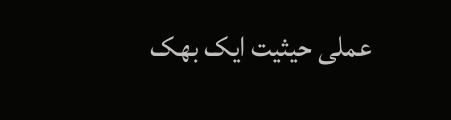عملی حیثیت ایک بھک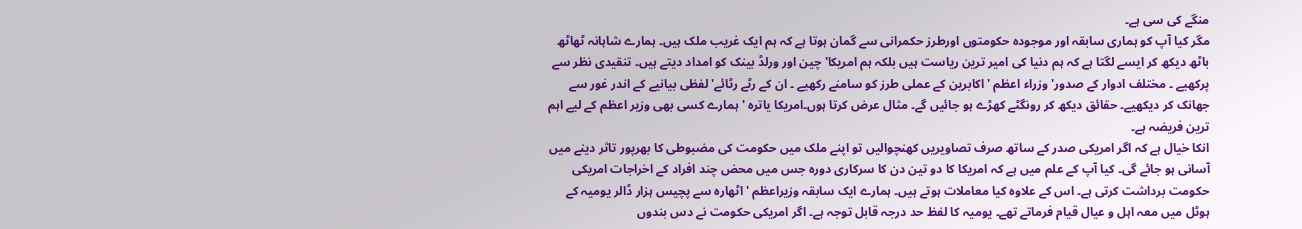منگے کی سی ہے۔
مگر کیا آپ کو ہماری سابقہ اور موجودہ حکومتوں اورطرز حکمرانی سے گمان ہوتا ہے کہ ہم ایک غریب ملک ہیں۔ ہمارے شاہانہ ٹھاٹھ باٹھ دیکھ کر ایسے لگتا ہے کہ ہم دنیا کی امیر ترین ریاست ہیں بلکہ ہم امریکا' چین اور ورلڈ بینک کو امداد دیتے ہیں۔ تنقیدی نظر سے پرکھیے ۔ مختلف ادوار کے صدور' وزراء اعظم ' اکابرین کے عملی طرز کو سامنے رکھیے ۔ ان کے رٹے رٹائے' لفظی بیانیے کے اندر غور سے جھانک کر دیکھیے۔ حقائق دیکھ کر رونگٹے کھڑے ہو جائیں گے۔ مثال عرض کرتا ہوں۔امریکا یاترہ ' ہمارے کسی بھی وزیر اعظم کے لیے اہم ترین فریضہ ہے۔
انکا خیال ہے کہ اگر امریکی صدر کے ساتھ صرف تصاویریں کھنچوالیں تو اپنے ملک میں حکومت کی مضبوطی کا بھرپور تاثر دینے میں آسانی ہو جائے گی۔ کیا آپ کے علم میں ہے کہ امریکا کا دو تین دن کا سرکاری دورہ جس میں محض چند افراد کے اخراجات امریکی حکومت برداشت کرتی ہے۔ اس کے علاوہ کیا معاملات ہوتے ہیں۔ ہمارے ایک سابقہ وزیراعظم ' اٹھارہ سے پچیس ہزار ڈالر یومیہ کے ہوٹل میں معہ اہل و عیال قیام فرماتے تھے۔ یومیہ کا لفظ حد درجہ قابل توجہ ہے۔ اگر امریکی حکومت نے دس بندوں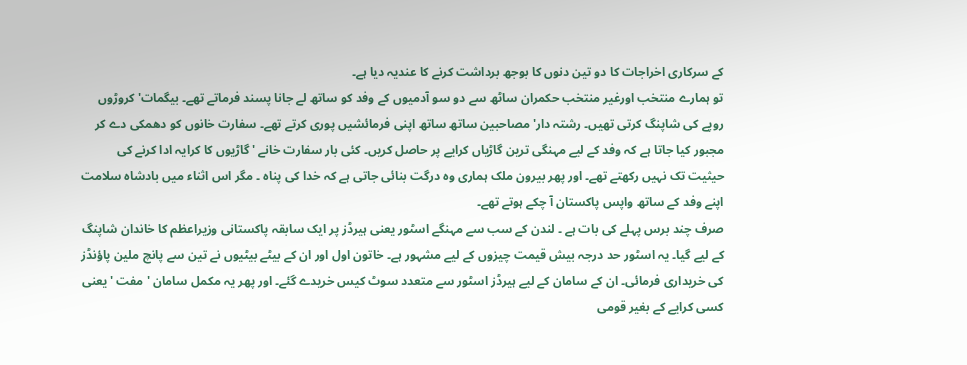کے سرکاری اخراجات کا دو تین دنوں کا بوجھ برداشت کرنے کا عندیہ دیا ہے۔
تو ہمارے منتخب اورغیر منتخب حکمران ساٹھ سے دو سو آدمیوں کے وفد کو ساتھ لے جانا پسند فرماتے تھے۔ بیگمات' کروڑوں روپے کی شاپنگ کرتی تھیں۔ رشتہ دار' مصاحبین ساتھ ساتھ اپنی فرمائشیں پوری کرتے تھے۔ سفارت خانوں کو دھمکی دے کر مجبور کیا جاتا ہے کہ وفد کے لیے مہنگی ترین گاڑیاں کرایے پر حاصل کریں۔ کئی بار سفارت خانے ' گاڑیوں کا کرایہ ادا کرنے کی حیثیت تک نہیں رکھتے تھے۔ اور پھر بیرون ملک ہماری وہ درگت بنائی جاتی ہے کہ خدا کی پناہ ۔ مگر اس اثناء میں بادشاہ سلامت اپنے وفد کے ساتھ واپس پاکستان آ چکے ہوتے تھے۔
صرف چند برس پہلے کی بات ہے ۔ لندن کے سب سے مہنگے اسٹور یعنی ہیرڈز پر ایک سابقہ پاکستانی وزیراعظم کا خاندان شاپنگ کے لیے گیا۔ یہ اسٹور حد درجہ بیش قیمت چیزوں کے لیے مشہور ہے۔ خاتون اول اور ان کے بیٹے بیٹیوں نے تین سے پانچ ملین پاؤنڈز کی خریداری فرمائی۔ ان کے سامان کے لیے ہیرڈز اسٹور سے متعدد سوٹ کیس خریدے گئے۔ اور پھر یہ مکمل سامان ' مفت ' یعنی کسی کرایے کے بغیر قومی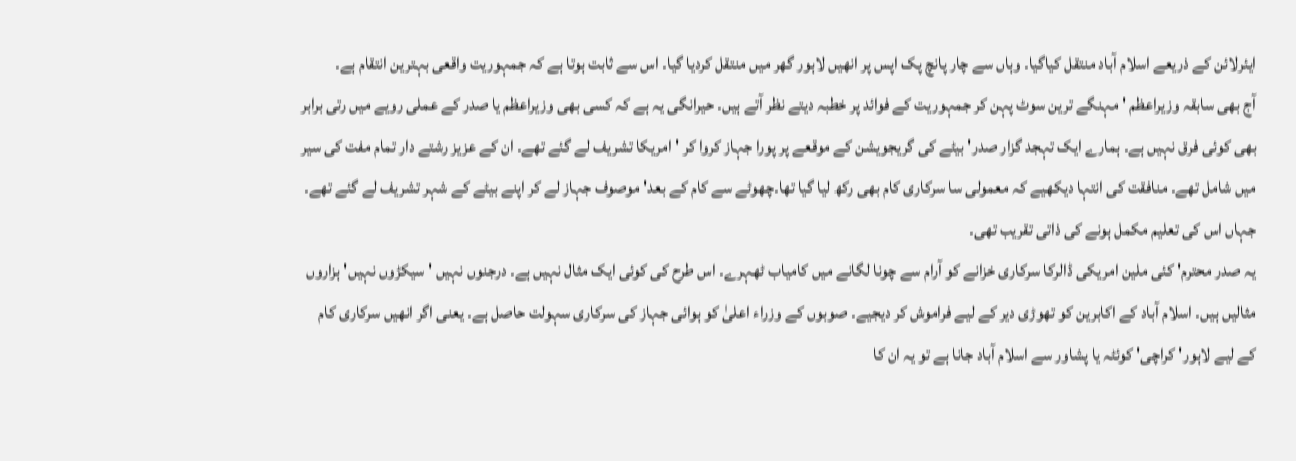ایئرلائن کے ذریعے اسلام آباد منتقل کیاگیا۔ وہاں سے چار پانچ پک اپس پر انھیں لاہور گھر میں منتقل کردیا گیا۔ اس سے ثابت ہوتا ہے کہ جمہوریت واقعی بہترین انتقام ہے۔
آج بھی سابقہ وزیراعظم ' مہنگے ترین سوٹ پہن کر جمہوریت کے فوائد پر خطبہ دیتے نظر آتے ہیں۔ حیرانگی یہ ہے کہ کسی بھی وزیراعظم یا صدر کے عملی رویے میں رتی برابر بھی کوئی فرق نہیں ہے۔ ہمارے ایک تہجد گزار صدر' بیٹے کی گریجویشن کے موقعے پر پورا جہاز کروا کر ' امریکا تشریف لے گئے تھے۔ ان کے عزیز رشتے دار تمام مفت کی سیر میں شامل تھے۔ منافقت کی انتہا دیکھیے کہ معمولی سا سرکاری کام بھی رکھ لیا گیا تھا۔چھوٹے سے کام کے بعد' موصوف جہاز لے کر اپنے بیٹے کے شہر تشریف لے گئے تھے۔ جہاں اس کی تعلیم مکمل ہونے کی ذاتی تقریب تھی۔
یہ صدر محترم' کئی ملین امریکی ڈالرکا سرکاری خزانے کو آرام سے چونا لگانے میں کامیاب ٹھہرے۔ اس طرح کی کوئی ایک مثال نہیں ہے۔ درجنوں نہیں ' سیکڑوں نہیں' ہزاروں مثالیں ہیں۔ اسلام آباد کے اکابرین کو تھوڑی دیر کے لیے فراموش کر دیجیے۔ صوبوں کے وزراء اعلیٰ کو ہوائی جہاز کی سرکاری سہولت حاصل ہے۔ یعنی اگر انھیں سرکاری کام کے لیے لاہور' کراچی' کوئٹہ یا پشاور سے اسلام آباد جانا ہے تو یہ ان کا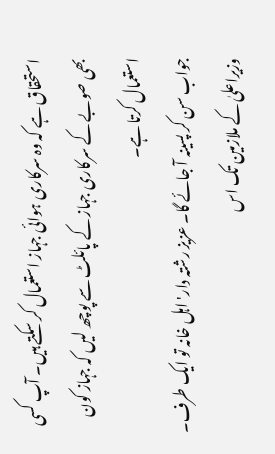استحقاق ہے کہ وہ سرکاری ہوائی جہاز استعمال کر سکتے ہیں۔ آپ کسی بھی صوبے کے سرکاری جہاز کے پائلٹ سے پوچھ لیں کہ جہاز کون استعمال کرتا ہے۔
جواب سن کر پسینہ آ جائے گا۔ عزیز رشتہ دار' اہل خانہ تو ایک طرف۔ وزیراعلیٰ کے ملازمین تک اس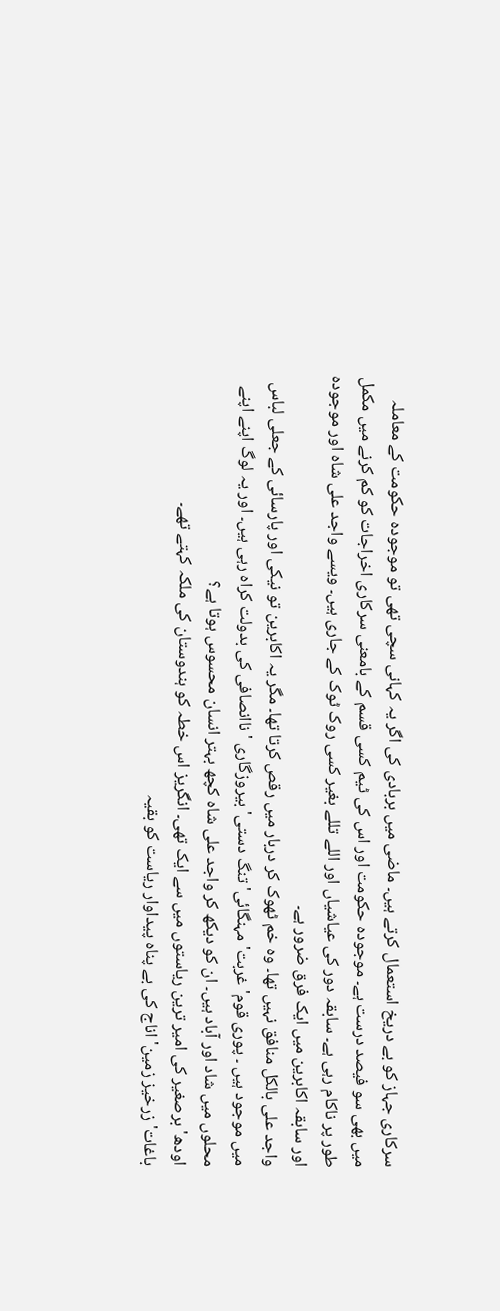سرکاری جہاز کو بے دریخ استعمال کرتے ہیں۔ ماضی میں بربادی کی اگر یہ کہانی سچی تھی تو موجودہ حکومت کے معاملہ میں بھی سو فیصد درست ہے۔ موجودہ حکومت اور اس کی ٹیم کسی قسم کے بامعنی سرکاری اخراجات کو کم کرنے میں مکمل طور پر ناکام رہی ہے۔ سابقہ دور کی عیاشیاں اور اللے تللے بغیر کسی روک ٹوک کے جاری ہیں۔ ویسے واجد علی شاہ اور موجودہ اور سابقہ اکابرین میں ایک فرق ضرور ہے۔
واجد علی بالکل منافق نہیں تھا۔ وہ خم ٹھوک کر دربار میں رقص کرتا تھا۔ مگر یہ اکابرین تو نیکی اور پارسائی کے جعلی لباس میں موجود ہیں ۔ پوری قوم' غربت' مہنگائی' تنگ دستی' بیروزگاری ' ناانصافی کی بدولت کراہ رہی ہیں۔ اور یہ لوگ اپنے اپنے محلوں میں شاد اور آباد ہیں۔ ان کو دیکھ کر واجد علی شاہ کچھ بہتر انسان محسوس ہوتا ہے؟
اودھ' برصغیر کی امیر ترین ریاستوں میں سے ایک تھی۔ انگریز اس خطہ کو ہندوستان کی ملکہ کہتے تھے۔
باغات' زرخیز زمین' اناج کی بے پناہ پیداوار ریاست کو بقیہ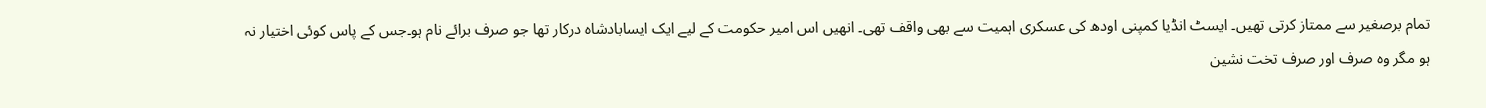تمام برصغیر سے ممتاز کرتی تھیں۔ ایسٹ انڈیا کمپنی اودھ کی عسکری اہمیت سے بھی واقف تھی۔ انھیں اس امیر حکومت کے لیے ایک ایسابادشاہ درکار تھا جو صرف برائے نام ہو۔جس کے پاس کوئی اختیار نہ ہو مگر وہ صرف اور صرف تخت نشین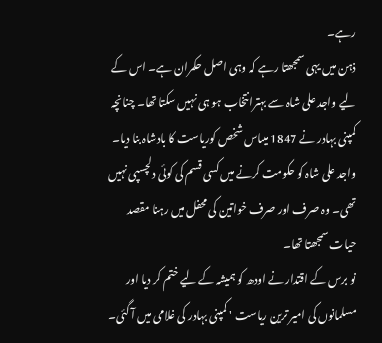رہے۔
ذہن میں یہی سمجھتا رہے کہ وہی اصل حکمران ہے۔ اس کے لیے واجد علی شاہ سے بہترانتخاب ہو ہی نہیں سکتا تھا۔ چنانچہ کمپنی بہادر نے 1847 میںاس شخص کوریاست کا بادشاہ بنا دیا۔ واجد علی شاہ کو حکومت کرنے میں کسی قسم کی کوئی دلچسپی نہیں تھی۔ وہ صرف اور صرف خواتین کی محفل میں رہنا مقصد حیات سمجھتا تھا۔
نو برس کے اقتدار نے اودھ کو ہمیشہ کے لیے ختم کر دیا اور مسلمانوں کی امیر ترین ریاست ' کمپنی بہادر کی غلامی میں آ گئی۔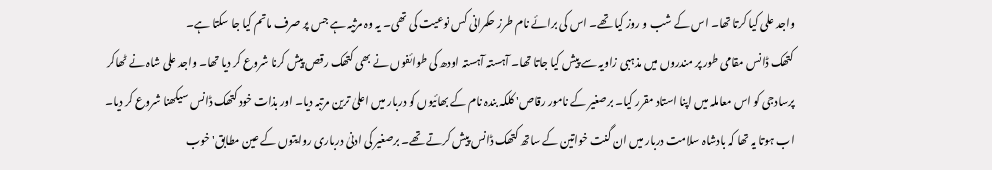واجد علی کیا کرتا تھا۔ اس کے شب و روز کیا تھے۔ اس کی برائے نام طرز حکمرانی کس نوعیت کی تھی۔ یہ وہ مرثیہ ہے جس پر صرف ماتم کیا جا سکتا ہے۔
کتھک ڈانس مقامی طور پر مندروں میں مذہبی زاویہ سے پیش کیا جاتا تھا۔ آہستہ آہستہ اودھ کی طوائفوں نے بھی کتھک رقص پیش کرنا شروع کر دیا تھا۔ واجد علی شاہ نے ٹھاکر پرسادجی کو اس معاملہ میں اپنا استاد مقرر کیا۔ برصغیر کے نامور رقاص' کلکہ بندہ نام کے بھائیوں کو دربار میں اعلیٰ ترین مرتبہ دیا۔ اور بذات خود کتھک ڈانس سیکھنا شروع کر دیا۔
اب ہوتا یہ تھا کہ بادشاہ سلامت دربار میں ان گنت خواتین کے ساتھ کتھک ڈانس پیش کرتے تھے۔ برصغیر کی ادنیٰ درباری روایتوں کے عین مطابق' خوب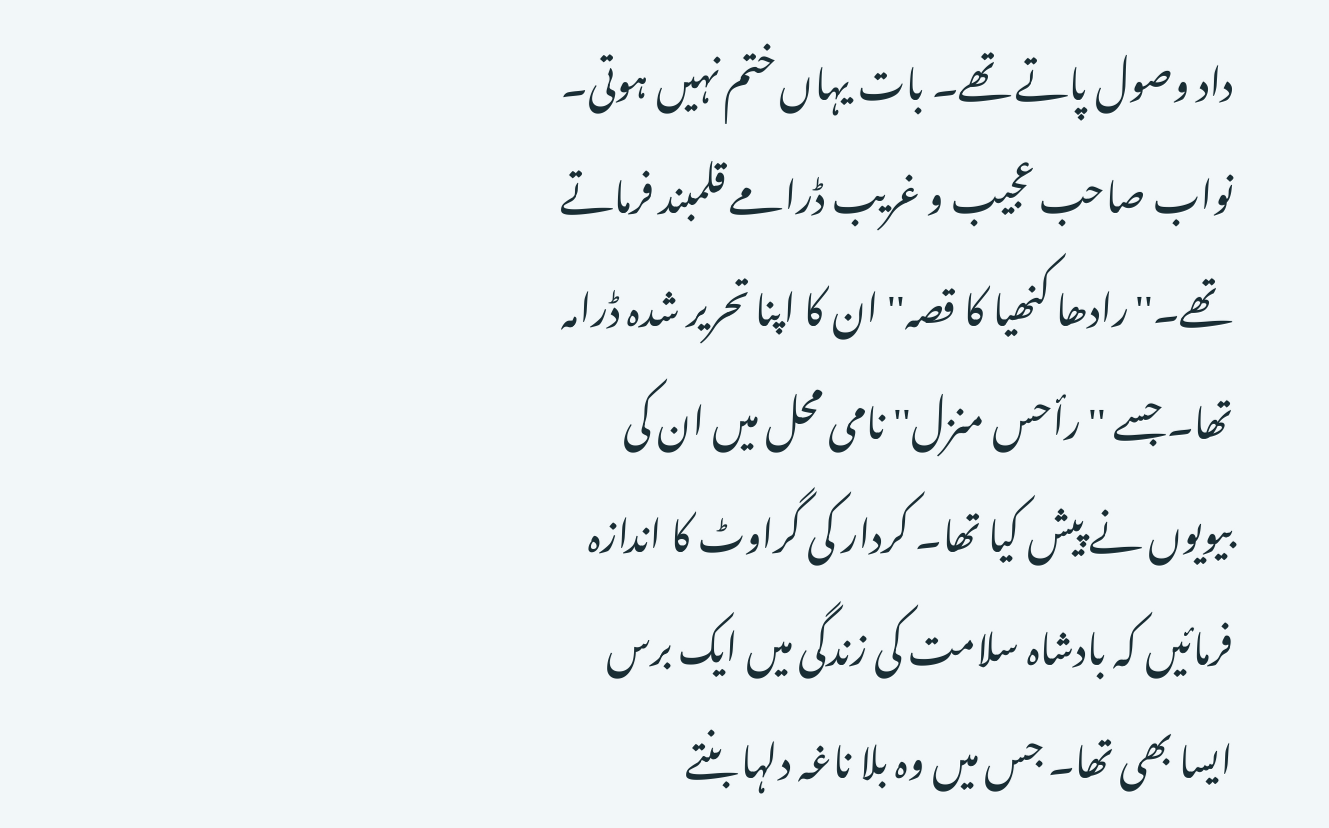داد وصول پاتے تھے۔ بات یہاں ختم نہیں ہوتی۔ نواب صاحب عجیب و غریب ڈرامے قلمبند فرماتے تھے۔''رادھا کنھیا کا قصہ'' ان کا اپنا تحریر شدہ ڈرامہ تھا۔ جسے ''رأحس منزل'' نامی محل میں ان کی بیویوں نے پیش کیا تھا۔ کردار کی گراوٹ کا اندازہ فرمائیں کہ بادشاہ سلامت کی زندگی میں ایک برس ایسا بھی تھا۔ جس میں وہ بلا ناغہ دلہا بنتے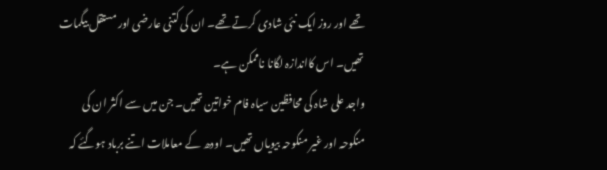تھے اور روز ایک نئی شادی کرتے تھے۔ ان کی کتنی عارضی اور مستقل بیگمات تھیں۔ اس کااندازہ لگانا ناممکن ہے۔
واجد علی شاہ کی محافظین سیاہ فام خواتین تھیں۔ جن میں سے اکثر ان کی منکوحہ اور غیر منکوحہ بیویاں تھیں۔ اودھ کے معاملات اتنے برباد ہوگئے کہ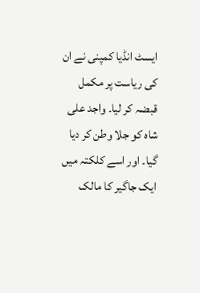ایسٹ انڈیا کمپنی نے ان کی ریاست پر مکمل قبضہ کر لیا۔ واجد علی شاہ کو جلا وطن کر دیا گیا۔ اور اسے کلکتہ میں ایک جاگیر کا مالک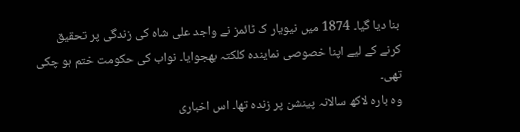بنا دیا گیا۔ 1874 میں نیویار ک ٹائمز نے واجد علی شاہ کی زندگی پر تحقیق کرنے کے لیے اپنا خصوصی نمایندہ کلکتہ بھجوایا۔ نواب کی حکومت ختم ہو چکی تھی۔
وہ بارہ لاکھ سالانہ پینشن پر زندہ تھا۔ اس اخباری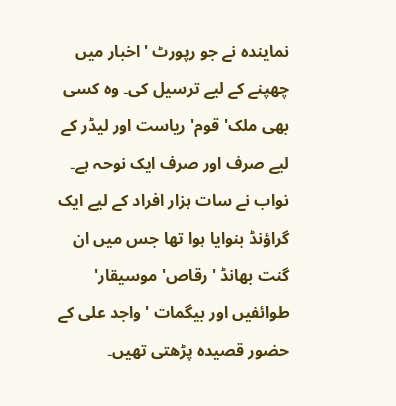نمایندہ نے جو رپورٹ ' اخبار میں چھپنے کے لیے ترسیل کی۔ وہ کسی بھی ملک' قوم' ریاست اور لیڈر کے لیے صرف اور صرف ایک نوحہ ہے۔ نواب نے سات ہزار افراد کے لیے ایک گراؤنڈ بنوایا ہوا تھا جس میں ان گنت بھانڈ ' رقاص' موسیقار' طوائفیں اور بیگمات ' واجد علی کے حضور قصیدہ پڑھتی تھیں۔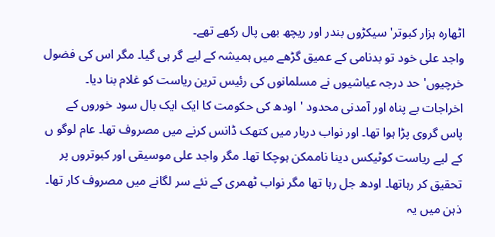اٹھارہ ہزار کبوتر' سیکڑوں بندر اور ریچھ بھی پال رکھے تھے۔
واجد علی خود تو بدنامی کے عمیق گڑھے میں ہمیشہ کے لیے گر ہی گیا۔ مگر اس کی فضول خرچیوں' حد درجہ عیاشیوں نے مسلمانوں کی رئیس ترین ریاست کو غلام بنا دیا۔ اخراجات بے پناہ اور آمدنی محدود 'اودھ کی حکومت کا ایک ایک بال سود خوروں کے پاس گروی پڑا ہوا تھا۔ اور نواب دربار میں کتھک ڈانس کرنے میں مصروف تھا۔ عام لوگو ں کے لیے ریاست کوٹیکس دینا ناممکن ہوچکا تھا۔ مگر واجد علی موسیقی اور کبوتروں پر تحقیق کر رہاتھا۔ اودھ جل رہا تھا مگر نواب ٹھمری کے نئے سر لگانے میں مصروف کار تھا۔
ذہن میں یہ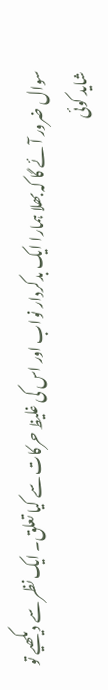سوال ضرور آئے گا کہ بھلا ہمارا ایک بدکردار نواب اور اس کی غلیظ حرکات سے کیا تعلق۔ ایک نظر سے دیکھیے تو شاید کوئی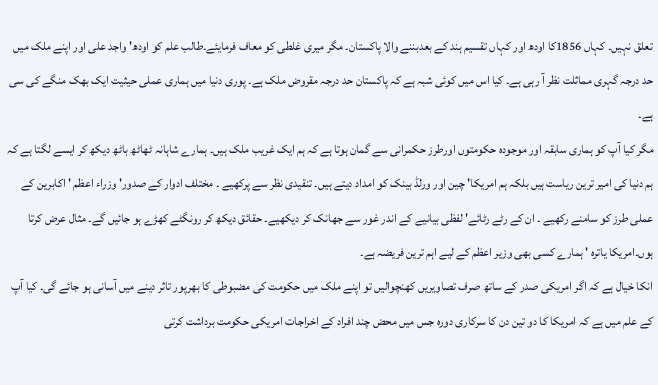تعلق نہیں۔ کہاں 1856کا اودھ اور کہاں تقسیم ہند کے بعدبننے والا پاکستان۔ مگر میری غلطی کو معاف فرمایئے۔طالب علم کو اودھ' واجد علی اور اپنے ملک میں حد درجہ گہری مماثلت نظر آ رہی ہے۔ کیا اس میں کوئی شبہ ہے کہ پاکستان حد درجہ مقروض ملک ہے۔ پوری دنیا میں ہماری عملی حیثیت ایک بھک منگے کی سی ہے۔
مگر کیا آپ کو ہماری سابقہ اور موجودہ حکومتوں اورطرز حکمرانی سے گمان ہوتا ہے کہ ہم ایک غریب ملک ہیں۔ ہمارے شاہانہ ٹھاٹھ باٹھ دیکھ کر ایسے لگتا ہے کہ ہم دنیا کی امیر ترین ریاست ہیں بلکہ ہم امریکا' چین اور ورلڈ بینک کو امداد دیتے ہیں۔ تنقیدی نظر سے پرکھیے ۔ مختلف ادوار کے صدور' وزراء اعظم ' اکابرین کے عملی طرز کو سامنے رکھیے ۔ ان کے رٹے رٹائے' لفظی بیانیے کے اندر غور سے جھانک کر دیکھیے۔ حقائق دیکھ کر رونگٹے کھڑے ہو جائیں گے۔ مثال عرض کرتا ہوں۔امریکا یاترہ ' ہمارے کسی بھی وزیر اعظم کے لیے اہم ترین فریضہ ہے۔
انکا خیال ہے کہ اگر امریکی صدر کے ساتھ صرف تصاویریں کھنچوالیں تو اپنے ملک میں حکومت کی مضبوطی کا بھرپور تاثر دینے میں آسانی ہو جائے گی۔ کیا آپ کے علم میں ہے کہ امریکا کا دو تین دن کا سرکاری دورہ جس میں محض چند افراد کے اخراجات امریکی حکومت برداشت کرتی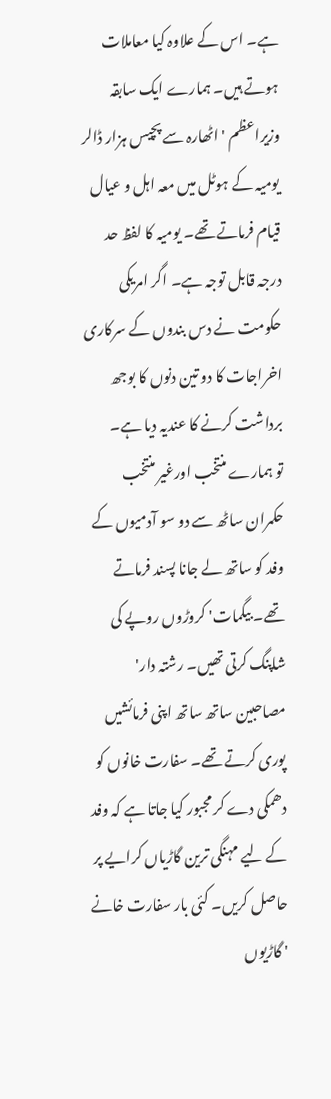ہے۔ اس کے علاوہ کیا معاملات ہوتے ہیں۔ ہمارے ایک سابقہ وزیراعظم ' اٹھارہ سے پچیس ہزار ڈالر یومیہ کے ہوٹل میں معہ اہل و عیال قیام فرماتے تھے۔ یومیہ کا لفظ حد درجہ قابل توجہ ہے۔ اگر امریکی حکومت نے دس بندوں کے سرکاری اخراجات کا دو تین دنوں کا بوجھ برداشت کرنے کا عندیہ دیا ہے۔
تو ہمارے منتخب اورغیر منتخب حکمران ساٹھ سے دو سو آدمیوں کے وفد کو ساتھ لے جانا پسند فرماتے تھے۔ بیگمات' کروڑوں روپے کی شاپنگ کرتی تھیں۔ رشتہ دار' مصاحبین ساتھ ساتھ اپنی فرمائشیں پوری کرتے تھے۔ سفارت خانوں کو دھمکی دے کر مجبور کیا جاتا ہے کہ وفد کے لیے مہنگی ترین گاڑیاں کرایے پر حاصل کریں۔ کئی بار سفارت خانے ' گاڑیوں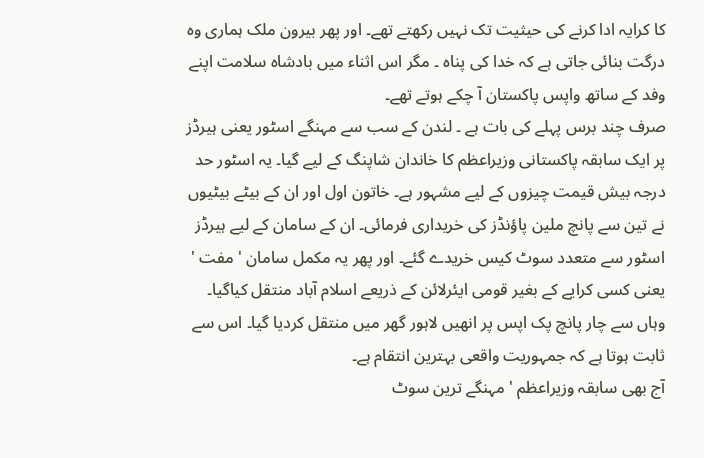کا کرایہ ادا کرنے کی حیثیت تک نہیں رکھتے تھے۔ اور پھر بیرون ملک ہماری وہ درگت بنائی جاتی ہے کہ خدا کی پناہ ۔ مگر اس اثناء میں بادشاہ سلامت اپنے وفد کے ساتھ واپس پاکستان آ چکے ہوتے تھے۔
صرف چند برس پہلے کی بات ہے ۔ لندن کے سب سے مہنگے اسٹور یعنی ہیرڈز پر ایک سابقہ پاکستانی وزیراعظم کا خاندان شاپنگ کے لیے گیا۔ یہ اسٹور حد درجہ بیش قیمت چیزوں کے لیے مشہور ہے۔ خاتون اول اور ان کے بیٹے بیٹیوں نے تین سے پانچ ملین پاؤنڈز کی خریداری فرمائی۔ ان کے سامان کے لیے ہیرڈز اسٹور سے متعدد سوٹ کیس خریدے گئے۔ اور پھر یہ مکمل سامان ' مفت ' یعنی کسی کرایے کے بغیر قومی ایئرلائن کے ذریعے اسلام آباد منتقل کیاگیا۔ وہاں سے چار پانچ پک اپس پر انھیں لاہور گھر میں منتقل کردیا گیا۔ اس سے ثابت ہوتا ہے کہ جمہوریت واقعی بہترین انتقام ہے۔
آج بھی سابقہ وزیراعظم ' مہنگے ترین سوٹ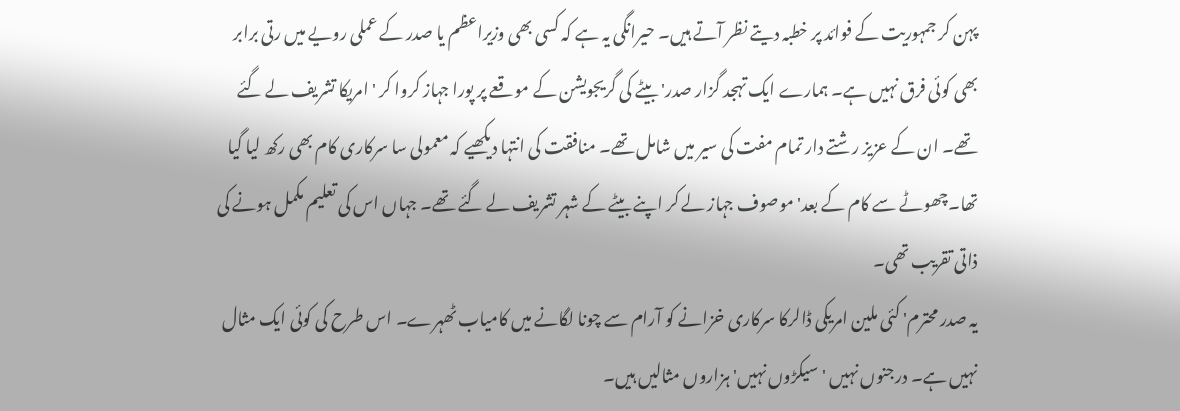پہن کر جمہوریت کے فوائد پر خطبہ دیتے نظر آتے ہیں۔ حیرانگی یہ ہے کہ کسی بھی وزیراعظم یا صدر کے عملی رویے میں رتی برابر بھی کوئی فرق نہیں ہے۔ ہمارے ایک تہجد گزار صدر' بیٹے کی گریجویشن کے موقعے پر پورا جہاز کروا کر ' امریکا تشریف لے گئے تھے۔ ان کے عزیز رشتے دار تمام مفت کی سیر میں شامل تھے۔ منافقت کی انتہا دیکھیے کہ معمولی سا سرکاری کام بھی رکھ لیا گیا تھا۔چھوٹے سے کام کے بعد' موصوف جہاز لے کر اپنے بیٹے کے شہر تشریف لے گئے تھے۔ جہاں اس کی تعلیم مکمل ہونے کی ذاتی تقریب تھی۔
یہ صدر محترم' کئی ملین امریکی ڈالرکا سرکاری خزانے کو آرام سے چونا لگانے میں کامیاب ٹھہرے۔ اس طرح کی کوئی ایک مثال نہیں ہے۔ درجنوں نہیں ' سیکڑوں نہیں' ہزاروں مثالیں ہیں۔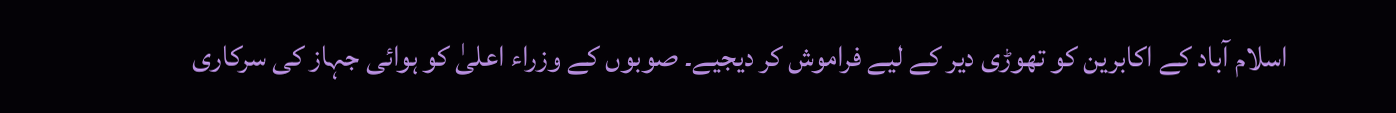اسلام آباد کے اکابرین کو تھوڑی دیر کے لیے فراموش کر دیجیے۔ صوبوں کے وزراء اعلیٰ کو ہوائی جہاز کی سرکاری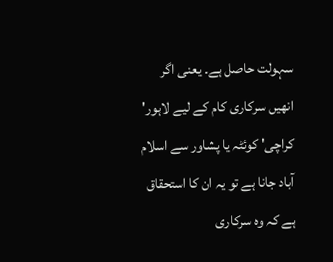سہولت حاصل ہے۔ یعنی اگر انھیں سرکاری کام کے لیے لاہور' کراچی' کوئٹہ یا پشاور سے اسلام آباد جانا ہے تو یہ ان کا استحقاق ہے کہ وہ سرکاری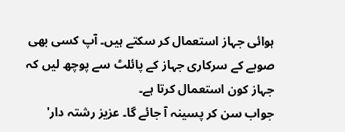ہوائی جہاز استعمال کر سکتے ہیں۔ آپ کسی بھی صوبے کے سرکاری جہاز کے پائلٹ سے پوچھ لیں کہ جہاز کون استعمال کرتا ہے۔
جواب سن کر پسینہ آ جائے گا۔ عزیز رشتہ دار'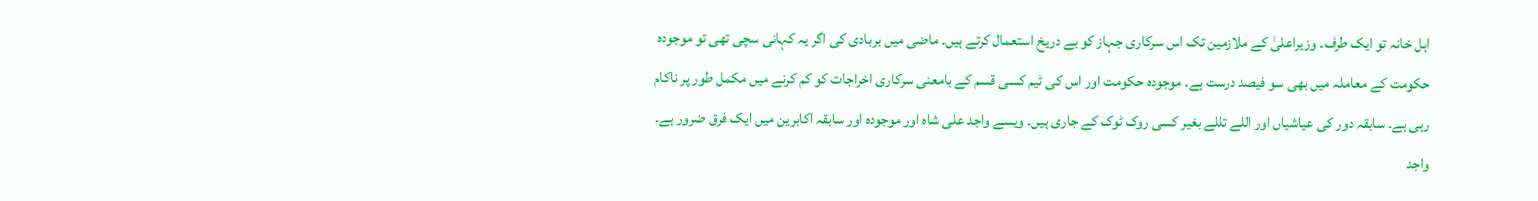اہل خانہ تو ایک طرف۔ وزیراعلیٰ کے ملازمین تک اس سرکاری جہاز کو بے دریخ استعمال کرتے ہیں۔ ماضی میں بربادی کی اگر یہ کہانی سچی تھی تو موجودہ حکومت کے معاملہ میں بھی سو فیصد درست ہے۔ موجودہ حکومت اور اس کی ٹیم کسی قسم کے بامعنی سرکاری اخراجات کو کم کرنے میں مکمل طور پر ناکام رہی ہے۔ سابقہ دور کی عیاشیاں اور اللے تللے بغیر کسی روک ٹوک کے جاری ہیں۔ ویسے واجد علی شاہ اور موجودہ اور سابقہ اکابرین میں ایک فرق ضرور ہے۔
واجد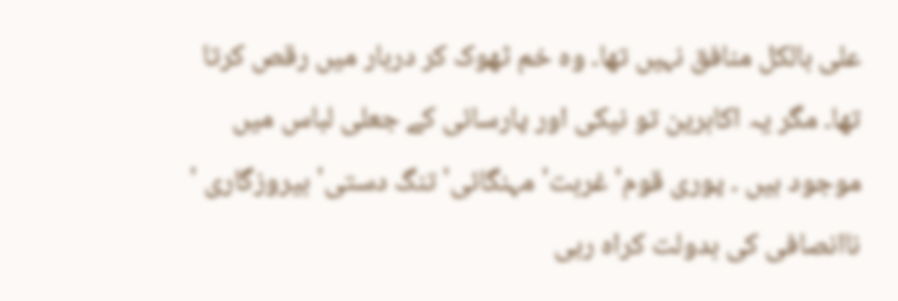علی بالکل منافق نہیں تھا۔ وہ خم ٹھوک کر دربار میں رقص کرتا تھا۔ مگر یہ اکابرین تو نیکی اور پارسائی کے جعلی لباس میں موجود ہیں ۔ پوری قوم' غربت' مہنگائی' تنگ دستی' بیروزگاری ' ناانصافی کی بدولت کراہ رہی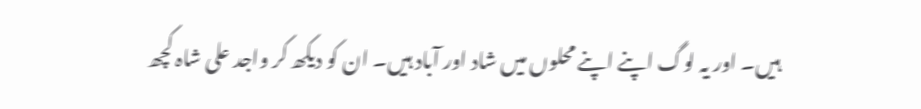ہیں۔ اور یہ لوگ اپنے اپنے محلوں میں شاد اور آباد ہیں۔ ان کو دیکھ کر واجد علی شاہ کچھ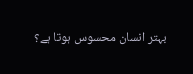بہتر انسان محسوس ہوتا ہے؟